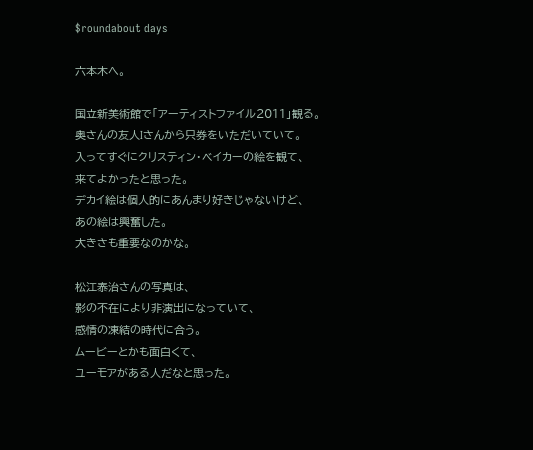$roundabout days

六本木へ。

国立新美術館で「アーティストファイル2011」観る。
奥さんの友人Iさんから只券をいただいていて。
入ってすぐにクリスティン・ベイカーの絵を観て、
来てよかったと思った。
デカイ絵は個人的にあんまり好きじゃないけど、
あの絵は興奮した。
大きさも重要なのかな。

松江泰治さんの写真は、
影の不在により非演出になっていて、
感情の凍結の時代に合う。
ムービーとかも面白くて、
ユーモアがある人だなと思った。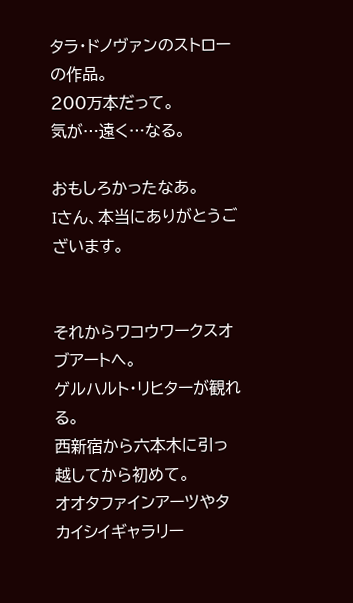タラ・ドノヴァンのストローの作品。
200万本だって。
気が…遠く…なる。

おもしろかったなあ。
Iさん、本当にありがとうございます。


それからワコウワークスオブアートへ。
ゲルハルト・リヒターが観れる。
西新宿から六本木に引っ越してから初めて。
オオタファインアーツやタカイシイギャラリー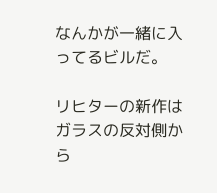なんかが一緒に入ってるビルだ。

リヒターの新作はガラスの反対側から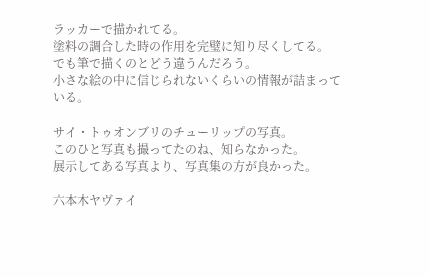ラッカーで描かれてる。
塗料の調合した時の作用を完璧に知り尽くしてる。
でも筆で描くのとどう違うんだろう。
小さな絵の中に信じられないくらいの情報が詰まっている。

サイ・トゥオンブリのチューリップの写真。
このひと写真も撮ってたのね、知らなかった。
展示してある写真より、写真集の方が良かった。

六本木ヤヴァイ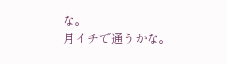な。
月イチで通うかな。